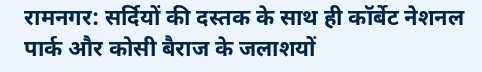रामनगर: सर्दियों की दस्तक के साथ ही कॉर्बेट नेशनल पार्क और कोसी बैराज के जलाशयों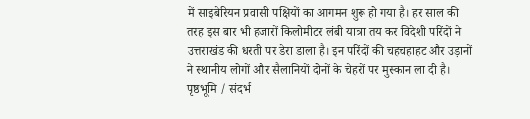में साइबेरियन प्रवासी पक्षियों का आगमन शुरू हो गया है। हर साल की तरह इस बार भी हजारों किलोमीटर लंबी यात्रा तय कर विदेशी परिंदों ने उत्तराखंड की धरती पर डेरा डाला है। इन परिंदों की चहचहाहट और उड़ानों ने स्थानीय लोगों और सैलानियों दोनों के चेहरों पर मुस्कान ला दी है।
पृष्ठभूमि / संदर्भ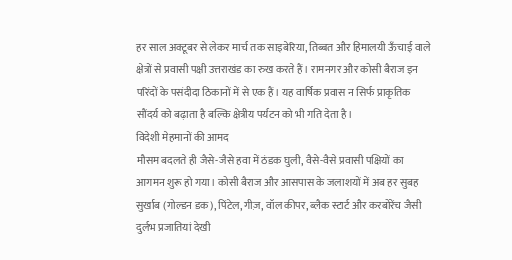हर साल अक्टूबर से लेकर मार्च तक साइबेरिया, तिब्बत और हिमालयी ऊँचाई वाले क्षेत्रों से प्रवासी पक्षी उत्तराखंड का रुख करते हैं। रामनगर और कोसी बैराज इन परिंदों के पसंदीदा ठिकानों में से एक हैं। यह वार्षिक प्रवास न सिर्फ प्राकृतिक सौंदर्य को बढ़ाता है बल्कि क्षेत्रीय पर्यटन को भी गति देता है।
विदेशी मेहमानों की आमद
मौसम बदलते ही जैसे-जैसे हवा में ठंडक घुली, वैसे-वैसे प्रवासी पक्षियों का आगमन शुरू हो गया। कोसी बैराज और आसपास के जलाशयों में अब हर सुबह सुर्खाब (गोल्डन डक), पिंटेल, गीज़, वॉल कीपर, ब्लैक स्टार्ट और करबोरेंच जैसी दुर्लभ प्रजातियां देखी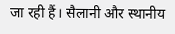जा रही हैं। सैलानी और स्थानीय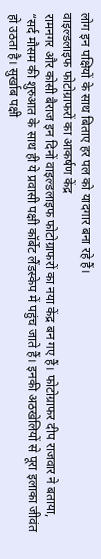लोग इन पक्षियों के साथ बिताए हर पल को यादगार बना रहे हैं।
वाइल्डलाइफ फोटोग्राफरों का आकर्षण केंद्र
रामनगर और कोसी बैराज इन दिनों वाइल्डलाइफ फोटोग्राफरों का नया केंद्र बन गए हैं। फोटोग्राफर दीप राजवार ने बताया,
“सर्द मौसम की शुरुआत के साथ ही ये प्रवासी पक्षी कॉर्बेट लैंडस्केप में पहुंच जाते हैं। इनकी अठखेलियों से पूरा इलाका जीवंत हो उठता है। सुर्खाब पक्षी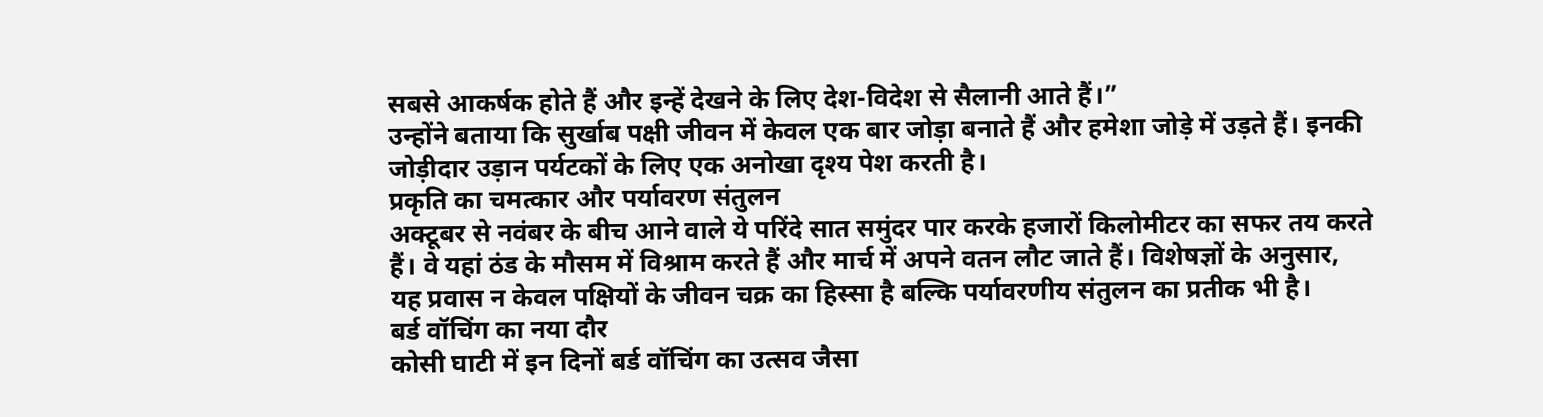सबसे आकर्षक होते हैं और इन्हें देखने के लिए देश-विदेश से सैलानी आते हैं।”
उन्होंने बताया कि सुर्खाब पक्षी जीवन में केवल एक बार जोड़ा बनाते हैं और हमेशा जोड़े में उड़ते हैं। इनकी जोड़ीदार उड़ान पर्यटकों के लिए एक अनोखा दृश्य पेश करती है।
प्रकृति का चमत्कार और पर्यावरण संतुलन
अक्टूबर से नवंबर के बीच आने वाले ये परिंदे सात समुंदर पार करके हजारों किलोमीटर का सफर तय करते हैं। वे यहां ठंड के मौसम में विश्राम करते हैं और मार्च में अपने वतन लौट जाते हैं। विशेषज्ञों के अनुसार, यह प्रवास न केवल पक्षियों के जीवन चक्र का हिस्सा है बल्कि पर्यावरणीय संतुलन का प्रतीक भी है।
बर्ड वॉचिंग का नया दौर
कोसी घाटी में इन दिनों बर्ड वॉचिंग का उत्सव जैसा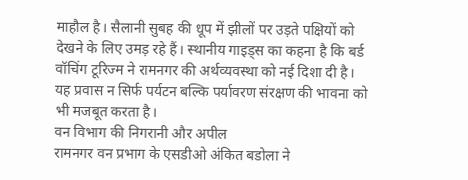माहौल है। सैलानी सुबह की धूप में झीलों पर उड़ते पक्षियों को देखने के लिए उमड़ रहे हैं। स्थानीय गाइड्स का कहना है कि बर्ड वॉचिंग टूरिज्म ने रामनगर की अर्थव्यवस्था को नई दिशा दी है। यह प्रवास न सिर्फ पर्यटन बल्कि पर्यावरण संरक्षण की भावना को भी मजबूत करता है।
वन विभाग की निगरानी और अपील
रामनगर वन प्रभाग के एसडीओ अंकित बडोला ने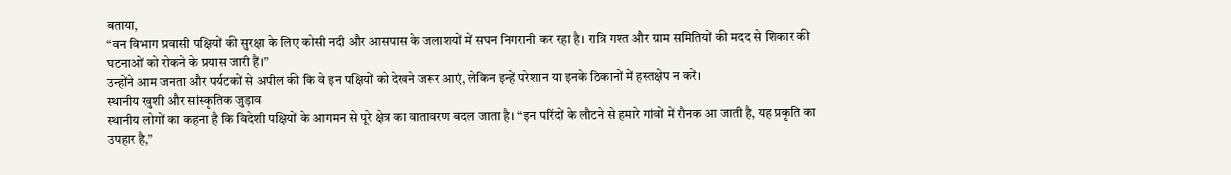बताया,
“वन विभाग प्रवासी पक्षियों की सुरक्षा के लिए कोसी नदी और आसपास के जलाशयों में सघन निगरानी कर रहा है। रात्रि गश्त और ग्राम समितियों की मदद से शिकार की घटनाओं को रोकने के प्रयास जारी हैं।”
उन्होंने आम जनता और पर्यटकों से अपील की कि वे इन पक्षियों को देखने जरूर आएं, लेकिन इन्हें परेशान या इनके ठिकानों में हस्तक्षेप न करें।
स्थानीय खुशी और सांस्कृतिक जुड़ाव
स्थानीय लोगों का कहना है कि विदेशी पक्षियों के आगमन से पूरे क्षेत्र का वातावरण बदल जाता है। “इन परिंदों के लौटने से हमारे गांवों में रौनक आ जाती है, यह प्रकृति का उपहार है,”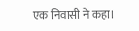एक निवासी ने कहा।